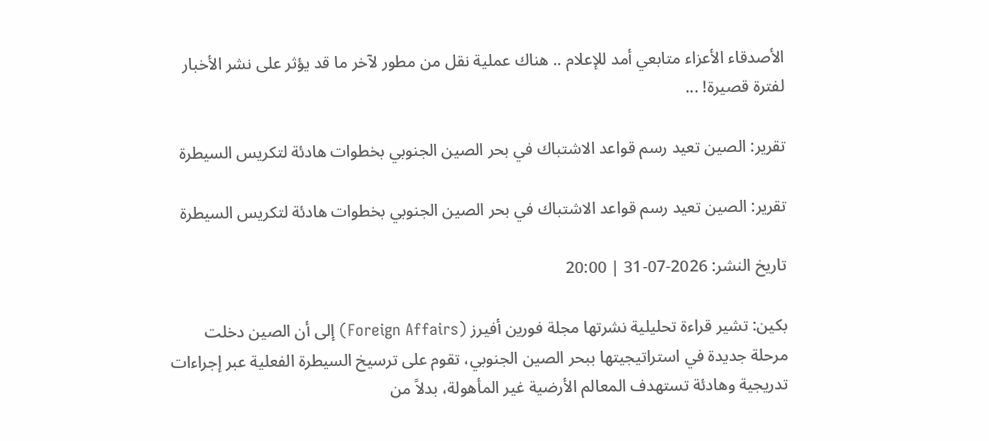الأصدقاء الأعزاء متابعي أمد للإعلام .. هناك عملية نقل من مطور لآخر ما قد يؤثر على نشر الأخبار لفترة قصيرة! ...

تقرير: الصين تعيد رسم قواعد الاشتباك في بحر الصين الجنوبي بخطوات هادئة لتكريس السيطرة

تقرير: الصين تعيد رسم قواعد الاشتباك في بحر الصين الجنوبي بخطوات هادئة لتكريس السيطرة

تاريخ النشر: 2026-07-31 | 20:00

بكين: تشير قراءة تحليلية نشرتها مجلة فورين أفيرز (Foreign Affairs) إلى أن الصين دخلت مرحلة جديدة في استراتيجيتها ببحر الصين الجنوبي، تقوم على ترسيخ السيطرة الفعلية عبر إجراءات تدريجية وهادئة تستهدف المعالم الأرضية غير المأهولة، بدلاً من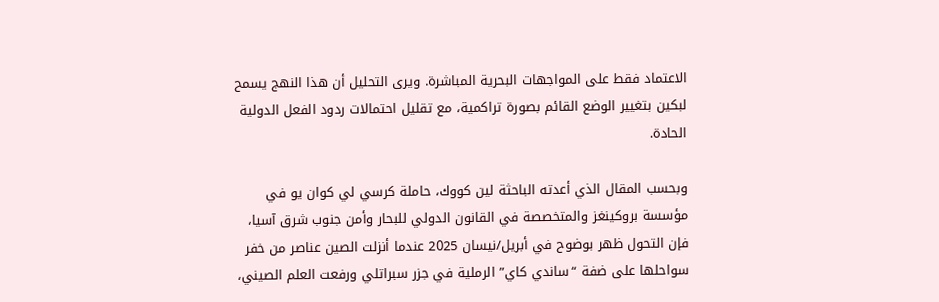الاعتماد فقط على المواجهات البحرية المباشرة. ويرى التحليل أن هذا النهج يسمح لبكين بتغيير الوضع القائم بصورة تراكمية، مع تقليل احتمالات ردود الفعل الدولية الحادة.

وبحسب المقال الذي أعدته الباحثة لين كووك، حاملة كرسي لي كوان يو في مؤسسة بروكينغز والمتخصصة في القانون الدولي للبحار وأمن جنوب شرق آسيا، فإن التحول ظهر بوضوح في أبريل/نيسان 2025 عندما أنزلت الصين عناصر من خفر سواحلها على ضفة “ساندي كاي” الرملية في جزر سبراتلي ورفعت العلم الصيني،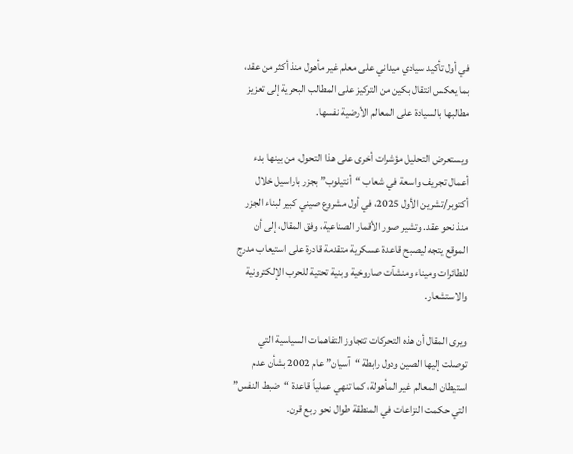في أول تأكيد سيادي ميداني على معلم غير مأهول منذ أكثر من عقد، بما يعكس انتقال بكين من التركيز على المطالب البحرية إلى تعزيز مطالبها بالسيادة على المعالم الأرضية نفسها.

ويستعرض التحليل مؤشرات أخرى على هذا التحول، من بينها بدء أعمال تجريف واسعة في شعاب “أنتيلوب” بجزر باراسيل خلال أكتوبر/تشرين الأول 2025، في أول مشروع صيني كبير لبناء الجزر منذ نحو عقد. وتشير صور الأقمار الصناعية، وفق المقال، إلى أن الموقع يتجه ليصبح قاعدة عسكرية متقدمة قادرة على استيعاب مدرج للطائرات وميناء ومنشآت صاروخية وبنية تحتية للحرب الإلكترونية والاستشعار.

ويرى المقال أن هذه التحركات تتجاوز التفاهمات السياسية التي توصلت إليها الصين ودول رابطة “آسيان” عام 2002 بشأن عدم استيطان المعالم غير المأهولة، كما تنهي عملياً قاعدة “ضبط النفس” التي حكمت النزاعات في المنطقة طوال نحو ربع قرن.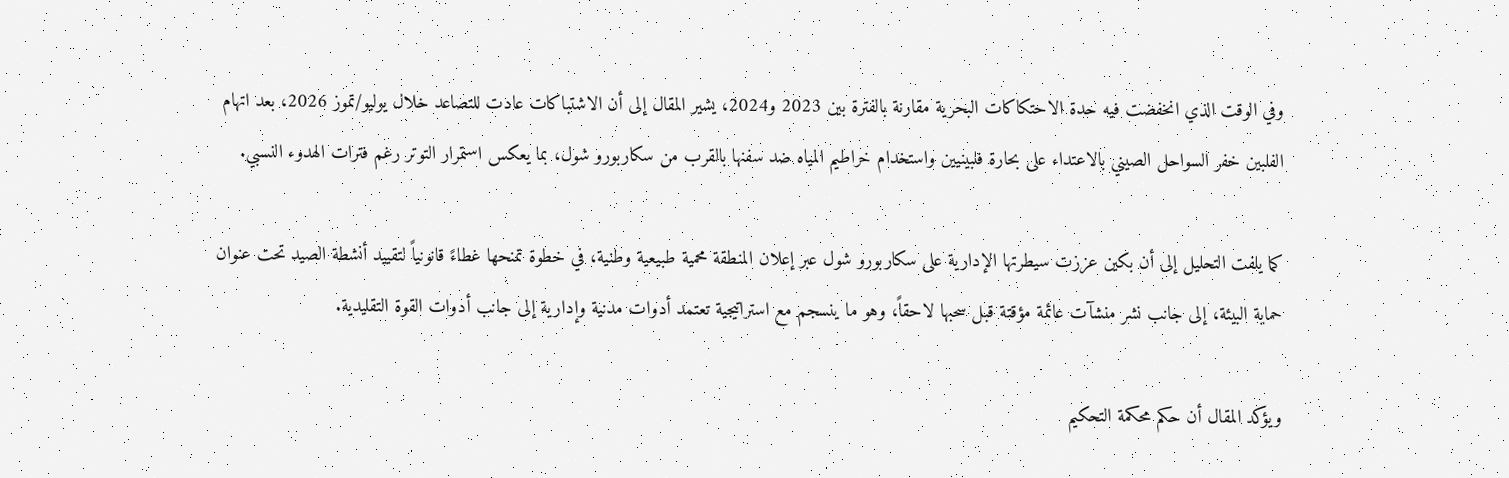وفي الوقت الذي انخفضت فيه حدة الاحتكاكات البحرية مقارنة بالفترة بين 2023 و2024، يشير المقال إلى أن الاشتباكات عادت للتصاعد خلال يوليو/تموز 2026، بعد اتهام الفلبين خفر السواحل الصيني بالاعتداء على بحارة فلبينيين واستخدام خراطيم المياه ضد سفنها بالقرب من سكاربورو شول، بما يعكس استمرار التوتر رغم فترات الهدوء النسبي.

كما يلفت التحليل إلى أن بكين عززت سيطرتها الإدارية على سكاربورو شول عبر إعلان المنطقة محمية طبيعية وطنية، في خطوة تمنحها غطاءً قانونياً لتقييد أنشطة الصيد تحت عنوان حماية البيئة، إلى جانب نشر منشآت عائمة مؤقتة قبل سحبها لاحقاً، وهو ما ينسجم مع استراتيجية تعتمد أدوات مدنية وإدارية إلى جانب أدوات القوة التقليدية.

ويؤكد المقال أن حكم محكمة التحكيم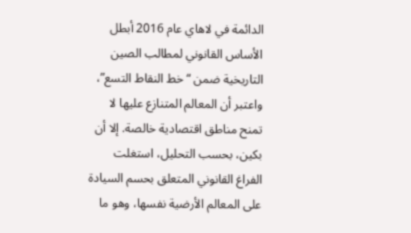الدائمة في لاهاي عام 2016 أبطل الأساس القانوني لمطالب الصين التاريخية ضمن “خط النقاط التسع”، واعتبر أن المعالم المتنازع عليها لا تمنح مناطق اقتصادية خالصة. إلا أن بكين، بحسب التحليل، استغلت الفراغ القانوني المتعلق بحسم السيادة على المعالم الأرضية نفسها، وهو ما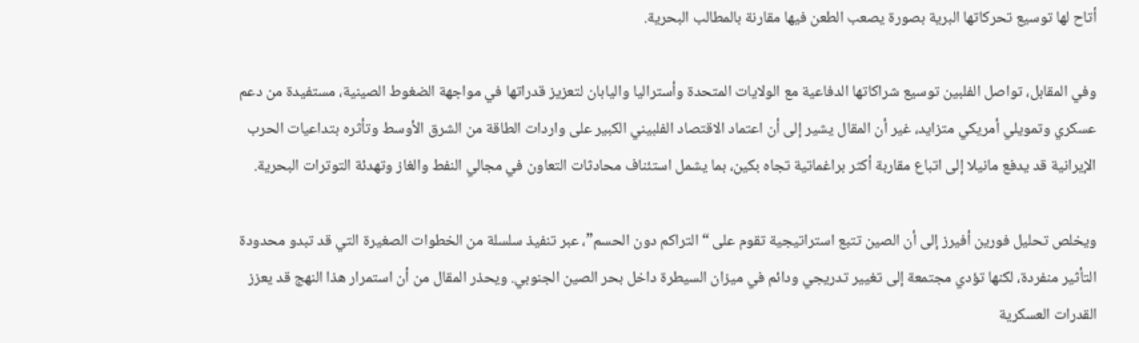أتاح لها توسيع تحركاتها البرية بصورة يصعب الطعن فيها مقارنة بالمطالب البحرية.

وفي المقابل، تواصل الفلبين توسيع شراكاتها الدفاعية مع الولايات المتحدة وأستراليا واليابان لتعزيز قدراتها في مواجهة الضغوط الصينية، مستفيدة من دعم عسكري وتمويلي أمريكي متزايد، غير أن المقال يشير إلى أن اعتماد الاقتصاد الفلبيني الكبير على واردات الطاقة من الشرق الأوسط وتأثره بتداعيات الحرب الإيرانية قد يدفع مانيلا إلى اتباع مقاربة أكثر براغماتية تجاه بكين، بما يشمل استئناف محادثات التعاون في مجالي النفط والغاز وتهدئة التوترات البحرية.

ويخلص تحليل فورين أفيرز إلى أن الصين تتبع استراتيجية تقوم على “التراكم دون الحسم”، عبر تنفيذ سلسلة من الخطوات الصغيرة التي قد تبدو محدودة التأثير منفردة، لكنها تؤدي مجتمعة إلى تغيير تدريجي ودائم في ميزان السيطرة داخل بحر الصين الجنوبي. ويحذر المقال من أن استمرار هذا النهج قد يعزز القدرات العسكرية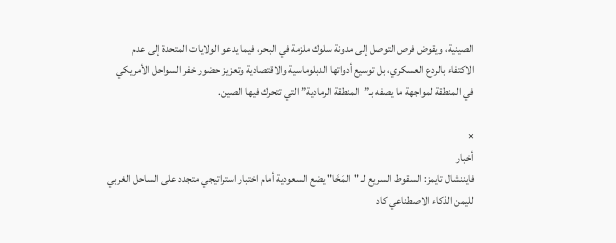الصينية، ويقوض فرص التوصل إلى مدونة سلوك ملزمة في البحر، فيما يدعو الولايات المتحدة إلى عدم الاكتفاء بالردع العسكري، بل توسيع أدواتها الدبلوماسية والاقتصادية وتعزيز حضور خفر السواحل الأمريكي في المنطقة لمواجهة ما يصفه بـ”المنطقة الرمادية” التي تتحرك فيها الصين.

×
أخبار
فايننشال تايمز: السقوط السريع لـ "المَخَا" يضع السعودية أمام اختبار استراتيجي متجدد على الساحل الغربي لليمن الذكاء الاصطناعي كاد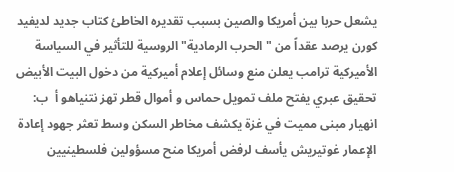يشعل حربا بين أمريكا والصين بسبب تقديره الخاطئ كتاب جديد لديفيد كورن يرصد عقداً من "الحرب الرمادية" الروسية للتأثير في السياسة الأميركية ترامب يعلن منع وسائل إعلام أميركية من دخول البيت الأبيض تحقيق عبري يفتح ملف تمويل حماس و أموال قطر تهز نتنياهو أ  ب: انهيار مبنى مميت في غزة يكشف مخاطر السكن وسط تعثر جهود إعادة الإعمار غوتيريش يأسف لرفض أمريكا منح مسؤولين فلسطينيين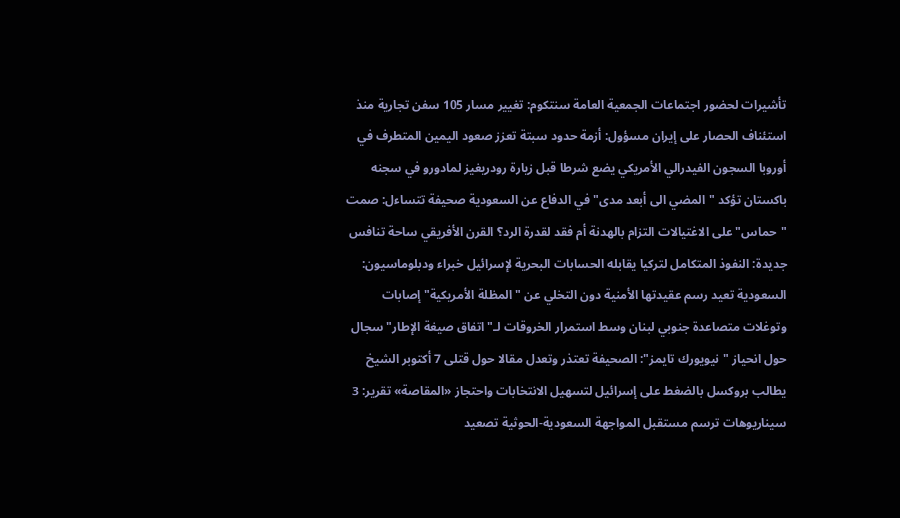تأشيرات لحضور اجتماعات الجمعية العامة سنتكوم: تغيير مسار 105 سفن تجارية منذ استئناف الحصار على إيران مسؤول: أزمة حدود سبتة تعزز صعود اليمين المتطرف في أوروبا السجون الفيدرالي الأمريكي يضع شرطا قبل زيارة رودريغيز لمادورو في سجنه باكستان تؤكد "المضي الى أبعد مدى" في الدفاع عن السعودية صحيفة تتساءل: صمت "حماس" على الاغتيالات التزام بالهدنة أم فقد لقدرة الرد؟ القرن الأفريقي ساحة تنافس جديدة: النفوذ المتكامل لتركيا يقابله الحسابات البحرية لإسرائيل خبراء ودبلوماسيون: السعودية تعيد رسم عقيدتها الأمنية دون التخلي عن "المظلة الأمريكية" إصابات وتوغلات متصاعدة جنوبي لبنان وسط استمرار الخروقات لـ"اتفاق صيغة الإطار" سجال حول انحياز "نيويورك تايمز": الصحيفة تعتذر وتعدل مقالا حول قتلى 7 أكتوبر الشيخ يطالب بروكسل بالضغط على إسرائيل لتسهيل الانتخابات واحتجاز «المقاصة» تقرير: 3 سيناريوهات ترسم مستقبل المواجهة السعودية-الحوثية تصعيد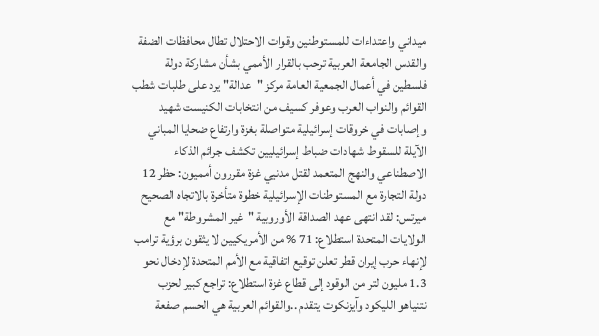ميداني واعتداءات للمستوطنين وقوات الاحتلال تطال محافظات الضفة والقدس الجامعة العربية ترحب بالقرار الأممي بشأن مشاركة دولة فلسطين في أعمال الجمعية العامة مركز "عدالة" يرد على طلبات شطب القوائم والنواب العرب وعوفر كسيف من انتخابات الكنيست شهيد وإصابات في خروقات إسرائيلية متواصلة بغزة وارتفاع ضحايا المباني الآيلة للسقوط شهادات ضباط إسرائيليين تكشف جرائم الذكاء الاصطناعي والنهج المتعمد لقتل مدنيي غزة مقررون أمميون: حظر 12 دولة التجارة مع المستوطنات الإسرائيلية خطوة متأخرة بالاتجاه الصحيح ميرتس: لقد انتهى عهد الصداقة الأوروبية "غير المشروطة" مع الولايات المتحدة استطلاع: 71 % من الأمريكيين لا يثقون برؤية ترامب لإنهاء حرب إيران قطر تعلن توقيع اتفاقية مع الأمم المتحدة لإدخال نحو 1.3 مليون لتر من الوقود إلى قطاع غزة استطلاع: تراجع كبير لحزب نتنياهو الليكود وآيزنكوت يتقدم ..والقوائم العربية هي الحسم صفعة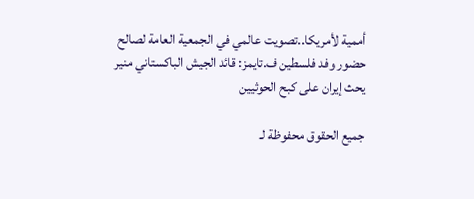أممية لأمريكا..تصويت عالمي في الجمعية العامة لصالح حضور وفد فلسطين ف.تايمز: قائد الجيش الباكستاني منير يحث إيران على كبح الحوثيين

جميع الحقوق محفوظة لـ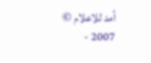أمد للاعلام © 2007 -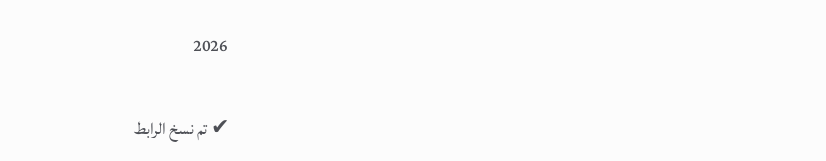2026

✔ تم نسخ الرابط